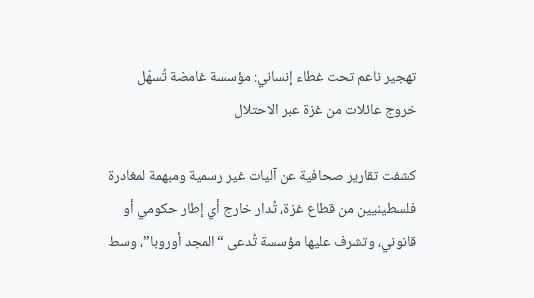تهجير ناعم تحت غطاء إنساني: مؤسسة غامضة تُسهّل خروج عائلات من غزة عبر الاحتلال

كشفت تقارير صحافية عن آليات غير رسمية ومبهمة لمغادرة فلسطينيين من قطاع غزة، تُدار خارج أي إطار حكومي أو قانوني، وتشرف عليها مؤسسة تُدعى “المجد أوروبا”، وسط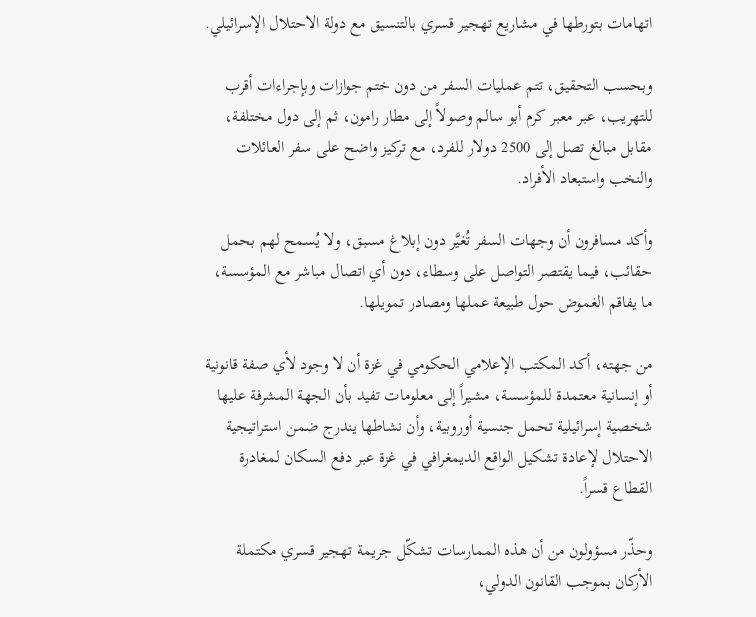اتهامات بتورطها في مشاريع تهجير قسري بالتنسيق مع دولة الاحتلال الإسرائيلي.

وبحسب التحقيق، تتم عمليات السفر من دون ختم جوازات وبإجراءات أقرب للتهريب، عبر معبر كرم أبو سالم وصولاً إلى مطار رامون، ثم إلى دول مختلفة، مقابل مبالغ تصل إلى 2500 دولار للفرد، مع تركيز واضح على سفر العائلات والنخب واستبعاد الأفراد.

وأكد مسافرون أن وجهات السفر تُغيَّر دون إبلاغ مسبق، ولا يُسمح لهم بحمل حقائب، فيما يقتصر التواصل على وسطاء، دون أي اتصال مباشر مع المؤسسة، ما يفاقم الغموض حول طبيعة عملها ومصادر تمويلها.

من جهته، أكد المكتب الإعلامي الحكومي في غزة أن لا وجود لأي صفة قانونية أو إنسانية معتمدة للمؤسسة، مشيراً إلى معلومات تفيد بأن الجهة المشرفة عليها شخصية إسرائيلية تحمل جنسية أوروبية، وأن نشاطها يندرج ضمن استراتيجية الاحتلال لإعادة تشكيل الواقع الديمغرافي في غزة عبر دفع السكان لمغادرة القطاع قسراً.

وحذّر مسؤولون من أن هذه الممارسات تشكّل جريمة تهجير قسري مكتملة الأركان بموجب القانون الدولي،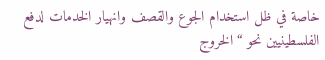خاصة في ظل استخدام الجوع والقصف وانهيار الخدمات لدفع الفلسطينيين نحو “الخروج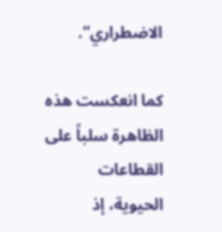الاضطراري”.

كما انعكست هذه الظاهرة سلباً على القطاعات الحيوية، إذ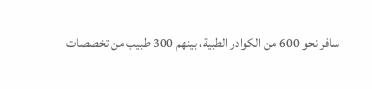سافر نحو 600 من الكوادر الطبية، بينهم 300 طبيب من تخصصات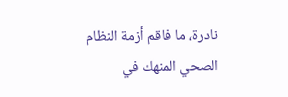نادرة، ما فاقم أزمة النظام الصحي المنهك في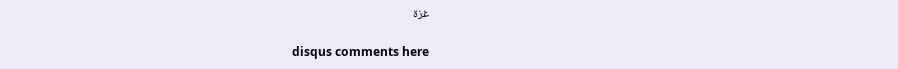غزة

disqus comments here